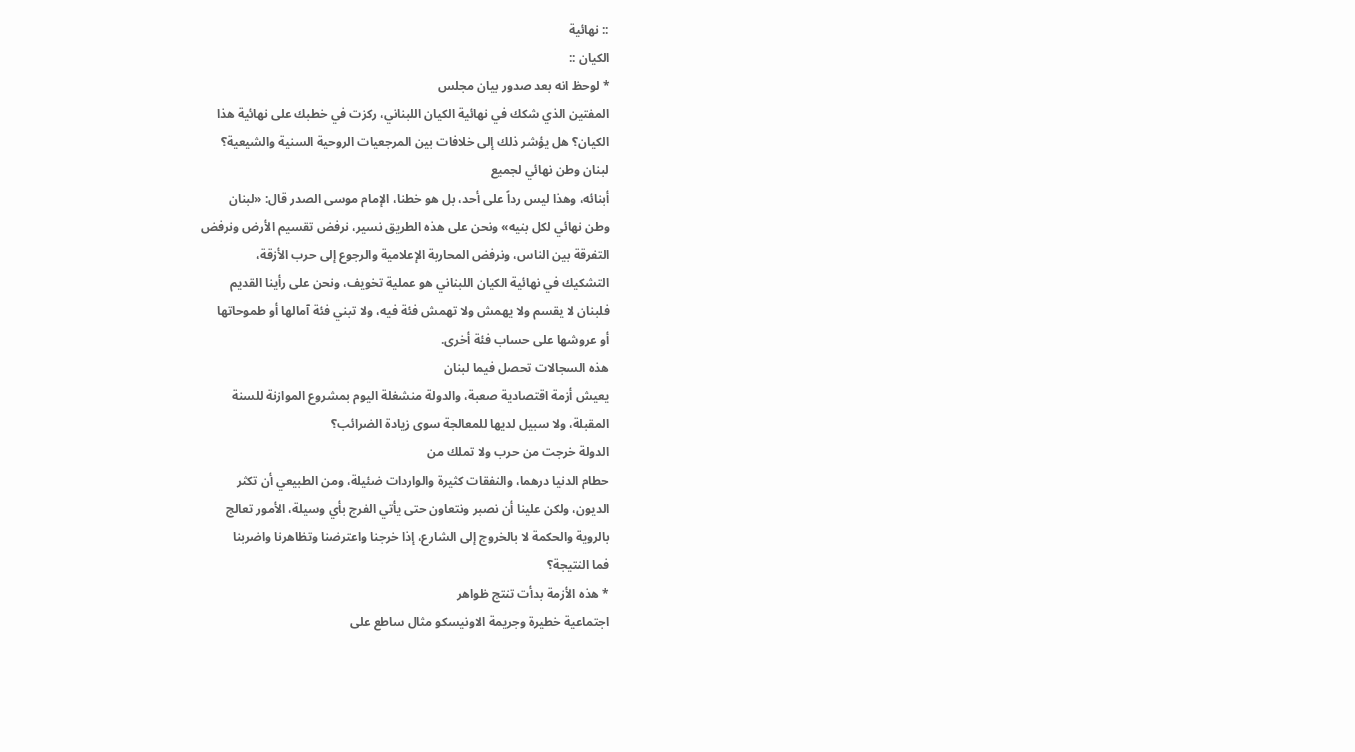:: نهائية
الكيان ::
* لوحظ انه بعد صدور بيان مجلس
المفتين الذي شكك في نهائية الكيان اللبناني، ركزت في خطبك على نهائية هذا
الكيان؟ هل يؤشر ذلك إلى خلافات بين المرجعيات الروحية السنية والشيعية؟
لبنان وطن نهائي لجميع
أبنائه، وهذا ليس رداً على أحد، بل هو خطنا، الإمام موسى الصدر قال: «لبنان
وطن نهائي لكل بنيه» ونحن على هذه الطريق نسير، نرفض تقسيم الأرض ونرفض
التفرقة بين الناس، ونرفض المحاربة الإعلامية والرجوع إلى حرب الأزقة،
التشكيك في نهائية الكيان اللبناني هو عملية تخويف، ونحن على رأينا القديم
فلبنان لا يقسم ولا يهمش ولا تهمش فئة فيه، ولا تبني فئة آمالها أو طموحاتها
أو عروشها على حساب فئة أخرى.
هذه السجالات تحصل فيما لبنان
يعيش أزمة اقتصادية صعبة، والدولة منشغلة اليوم بمشروع الموازنة للسنة
المقبلة، ولا سبيل لديها للمعالجة سوى زيادة الضرائب؟
الدولة خرجت من حرب ولا تملك من
حطام الدنيا درهما، والنفقات كثيرة والواردات ضئيلة، ومن الطبيعي أن تكثر
الديون، ولكن علينا أن نصبر ونتعاون حتى يأتي الفرج بأي وسيلة، الأمور تعالج
بالروية والحكمة لا بالخروج إلى الشارع، إذا خرجنا واعترضنا وتظاهرنا واضربنا
فما النتيجة؟
* هذه الأزمة بدأت تنتج ظواهر
اجتماعية خطيرة وجريمة الاونيسكو مثال ساطع على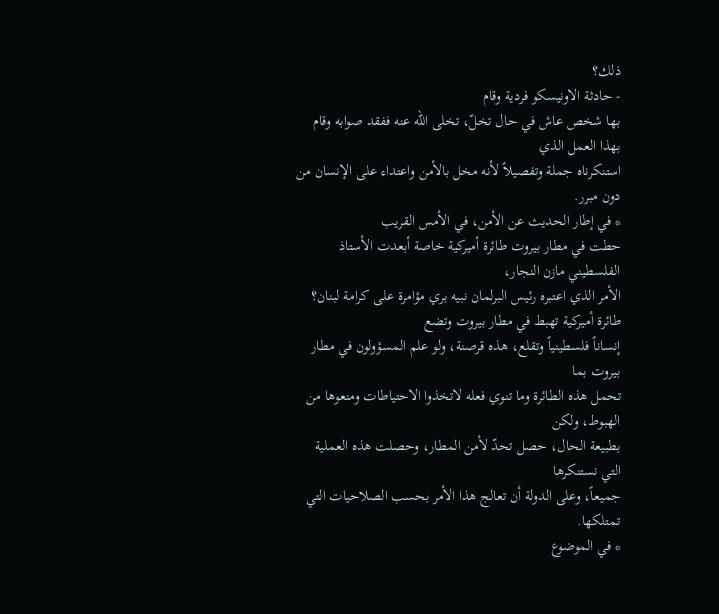ذلك؟
- حادثة الاونيسكو فردية وقام
بها شخص عاش في حال تخلّ، تخلى الله عنه ففقد صوابه وقام بهذا العمل الذي
استنكرناه جملة وتفصيلاً لأنه مخل بالأمن واعتداء على الإنسان من دون مبرر.
* في إطار الحديث عن الأمن، في الأمس القريب
حطت في مطار بيروت طائرة أميركية خاصة أبعدت الأستاذ الفلسطيني مازن النجار،
الأمر الذي اعتبره رئيس البرلمان نبيه بري مؤامرة على كرامة لبنان؟
طائرة أميركية تهبط في مطار بيروت وتضع
إنساناً فلسطينياً وتقلع، هذه قرصنة، ولو علم المسؤولون في مطار بيروت بما
تحمل هذه الطائرة وما تنوي فعله لاتخذوا الاحتياطات ومنعوها من الهبوط، ولكن
بطبيعة الحال، حصل تحدّ لأمن المطار، وحصلت هذه العملية التي نستنكرها
جميعاً، وعلى الدولة أن تعالج هذا الأمر بحسب الصلاحيات التي تمتلكها.
* في الموضوع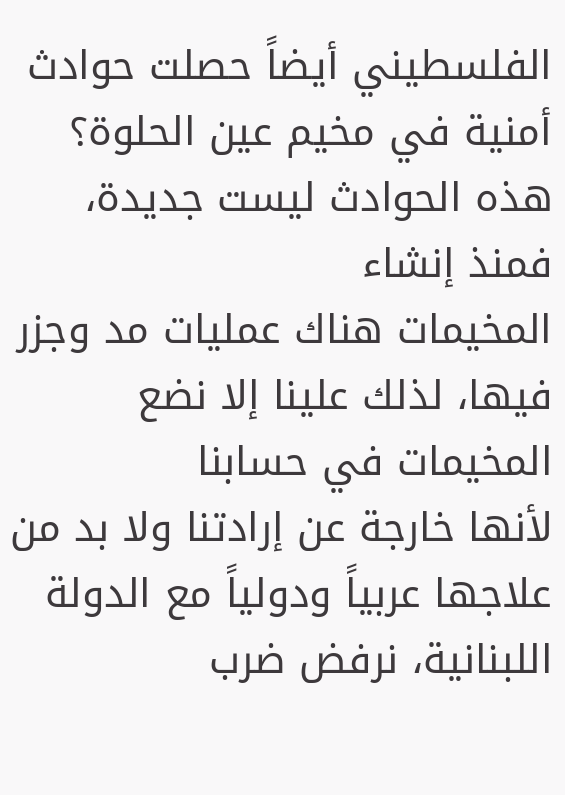الفلسطيني أيضاً حصلت حوادث
أمنية في مخيم عين الحلوة؟
هذه الحوادث ليست جديدة، فمنذ إنشاء
المخيمات هناك عمليات مد وجزر فيها، لذلك علينا إلا نضع المخيمات في حسابنا
لأنها خارجة عن إرادتنا ولا بد من علاجها عربياً ودولياً مع الدولة
اللبنانية، نرفض ضرب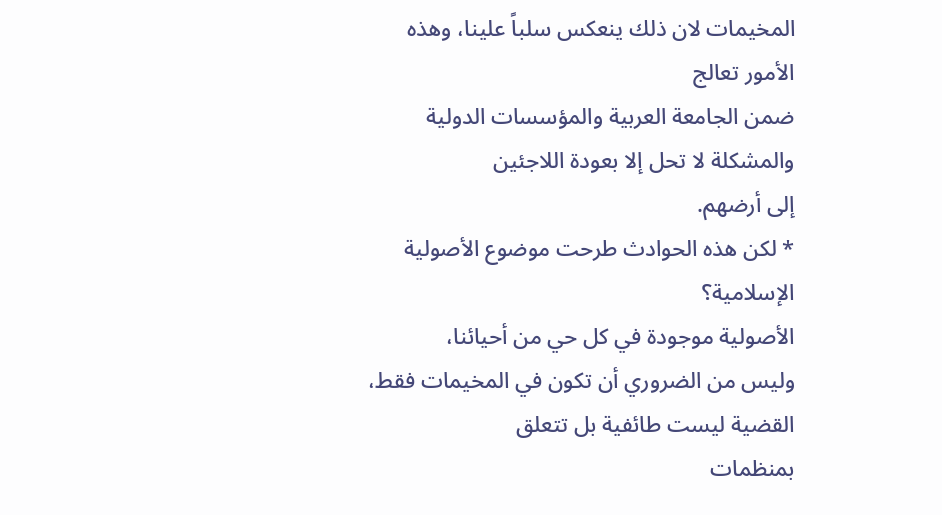المخيمات لان ذلك ينعكس سلباً علينا، وهذه الأمور تعالج
ضمن الجامعة العربية والمؤسسات الدولية والمشكلة لا تحل إلا بعودة اللاجئين
إلى أرضهم.
* لكن هذه الحوادث طرحت موضوع الأصولية
الإسلامية؟
الأصولية موجودة في كل حي من أحيائنا،
وليس من الضروري أن تكون في المخيمات فقط، القضية ليست طائفية بل تتعلق
بمنظمات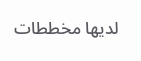لديها مخططات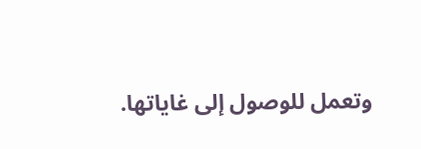وتعمل للوصول إلى غاياتها.